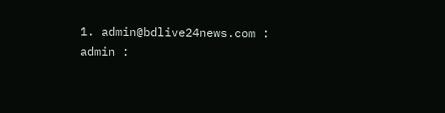1. admin@bdlive24news.com : admin :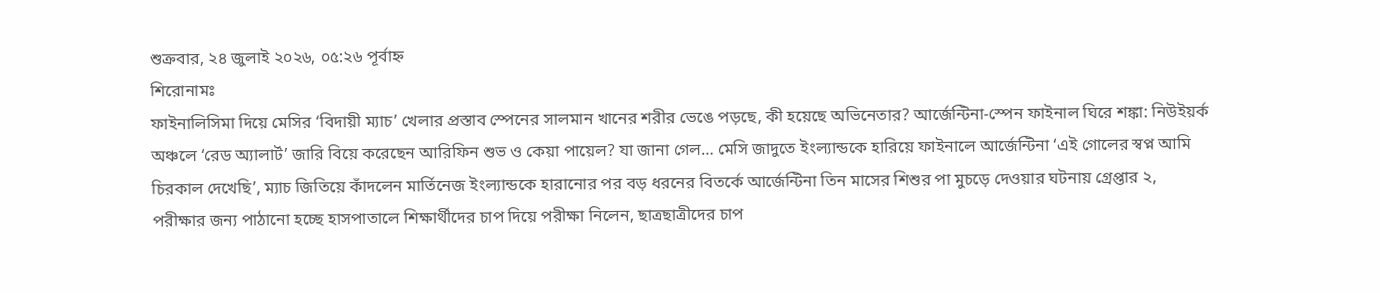শুক্রবার, ২৪ জুলাই ২০২৬, ০৫:২৬ পূর্বাহ্ন
শিরোনামঃ
ফাইনালিসিমা দিয়ে মেসির ‘বিদায়ী ম্যাচ’ খেলার প্রস্তাব স্পেনের সালমান খানের শরীর ভেঙে পড়ছে, কী হয়েছে অভিনেতার? আর্জেন্টিনা-স্পেন ফাইনাল ঘিরে শঙ্কা: নিউইয়র্ক অঞ্চলে ‘রেড অ্যালার্ট’ জারি বিয়ে করেছেন আরিফিন শুভ ও কেয়া পায়েল? যা জানা গেল… মেসি জাদুতে ইংল্যান্ডকে হারিয়ে ফাইনালে আর্জেন্টিনা ‘এই গোলের স্বপ্ন আমি চিরকাল দেখেছি’, ম্যাচ জিতিয়ে কাঁদলেন মার্তিনেজ ইংল্যান্ডকে হারানোর পর বড় ধরনের বিতর্কে আর্জেন্টিনা তিন মাসের শিশুর পা মুচড়ে দেওয়ার ঘটনায় গ্রেপ্তার ২, পরীক্ষার জন্য পাঠানো হচ্ছে হাসপাতালে শিক্ষার্থীদের চাপ দিয়ে পরীক্ষা নিলেন, ছাত্রছাত্রীদের চাপ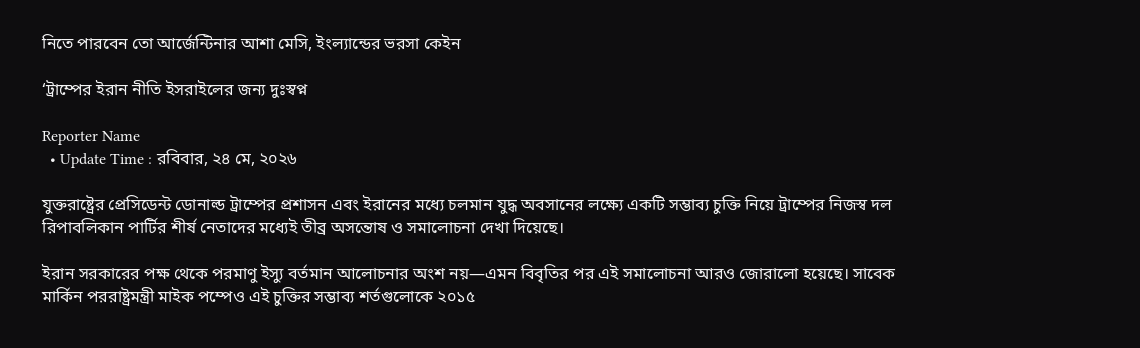নিতে পারবেন তো আর্জেন্টিনার আশা মেসি, ইংল্যান্ডের ভরসা কেইন

‘ট্রাম্পের ইরান নীতি ইসরাইলের জন্য দুঃস্বপ্ন

Reporter Name
  • Update Time : রবিবার, ২৪ মে, ২০২৬

যুক্তরাষ্ট্রের প্রেসিডেন্ট ডোনাল্ড ট্রাম্পের প্রশাসন এবং ইরানের মধ্যে চলমান যুদ্ধ অবসানের লক্ষ্যে একটি সম্ভাব্য চুক্তি নিয়ে ট্রাম্পের নিজস্ব দল রিপাবলিকান পার্টির শীর্ষ নেতাদের মধ্যেই তীব্র অসন্তোষ ও সমালোচনা দেখা দিয়েছে।

ইরান সরকারের পক্ষ থেকে পরমাণু ইস্যু বর্তমান আলোচনার অংশ নয়—এমন বিবৃতির পর এই সমালোচনা আরও জোরালো হয়েছে। সাবেক মার্কিন পররাষ্ট্রমন্ত্রী মাইক পম্পেও এই চুক্তির সম্ভাব্য শর্তগুলোকে ২০১৫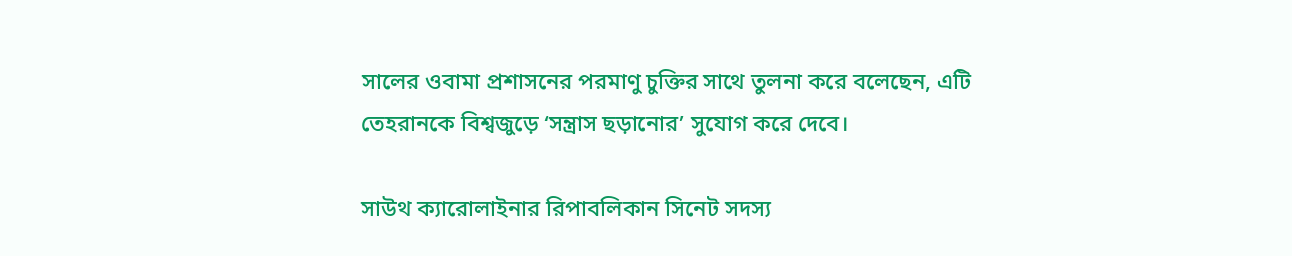সালের ওবামা প্রশাসনের পরমাণু চুক্তির সাথে তুলনা করে বলেছেন, এটি তেহরানকে বিশ্বজুড়ে ‘সন্ত্রাস ছড়ানোর’ সুযোগ করে দেবে।

সাউথ ক্যারোলাইনার রিপাবলিকান সিনেট সদস্য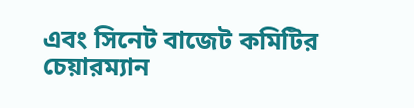এবং সিনেট বাজেট কমিটির চেয়ারম্যান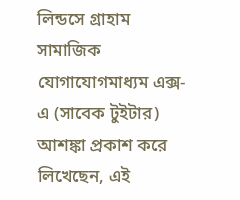লিন্ডসে গ্রাহাম সামাজিক যোগাযোগমাধ্যম এক্স-এ (সাবেক টুইটার) আশঙ্কা প্রকাশ করে লিখেছেন, এই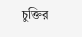চুক্তির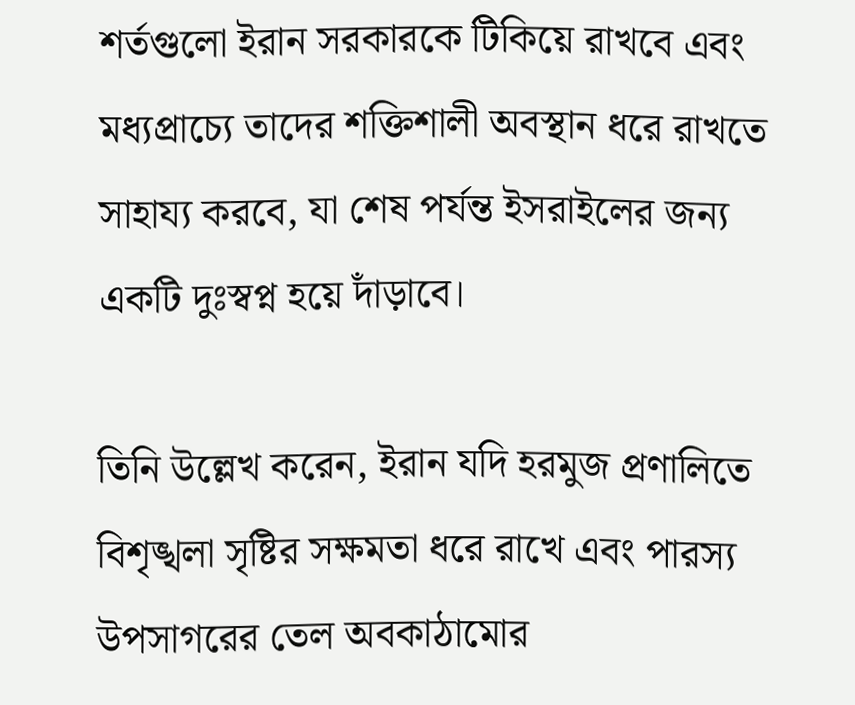শর্তগুলো ইরান সরকারকে টিকিয়ে রাখবে এবং মধ্যপ্রাচ্যে তাদের শক্তিশালী অবস্থান ধরে রাখতে সাহায্য করবে, যা শেষ পর্যন্ত ইসরাইলের জন্য একটি দুঃস্বপ্ন হয়ে দাঁড়াবে।

তিনি উল্লেখ করেন, ইরান যদি হরমুজ প্রণালিতে বিশৃঙ্খলা সৃষ্টির সক্ষমতা ধরে রাখে এবং পারস্য উপসাগরের তেল অবকাঠামোর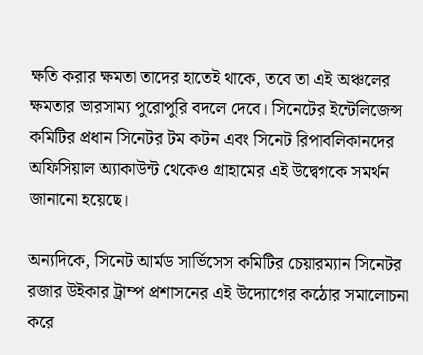ক্ষতি করার ক্ষমতা তাদের হাতেই থাকে, তবে তা এই অঞ্চলের ক্ষমতার ভারসাম্য পুরোপুরি বদলে দেবে। সিনেটের ইন্টেলিজেন্স কমিটির প্রধান সিনেটর টম কটন এবং সিনেট রিপাবলিকানদের অফিসিয়াল অ্যাকাউন্ট থেকেও গ্রাহামের এই উদ্বেগকে সমর্থন জানানো হয়েছে।

অন্যদিকে, সিনেট আর্মড সার্ভিসেস কমিটির চেয়ারম্যান সিনেটর রজার উইকার ট্রাম্প প্রশাসনের এই উদ্যোগের কঠোর সমালোচনা করে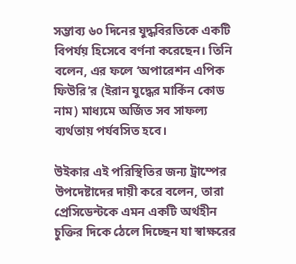সম্ভাব্য ৬০ দিনের যুদ্ধবিরতিকে একটি বিপর্যয় হিসেবে বর্ণনা করেছেন। তিনি বলেন, এর ফলে ‘অপারেশন এপিক ফিউরি’র (ইরান যুদ্ধের মার্কিন কোড নাম) মাধ্যমে অর্জিত সব সাফল্য ব্যর্থতায় পর্যবসিত হবে।

উইকার এই পরিস্থিতির জন্য ট্রাম্পের উপদেষ্টাদের দায়ী করে বলেন, তারা প্রেসিডেন্টকে এমন একটি অর্থহীন চুক্তির দিকে ঠেলে দিচ্ছেন যা স্বাক্ষরের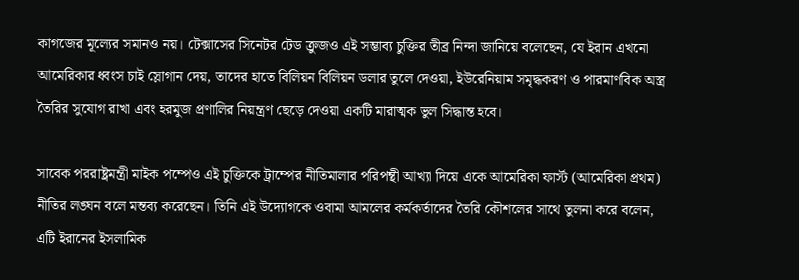কাগজের মূল্যের সমানও নয়। টেক্সাসের সিনেটর টেড ক্রুজও এই সম্ভাব্য চুক্তির তীব্র নিন্দা জানিয়ে বলেছেন, যে ইরান এখনো আমেরিকার ধ্বংস চাই স্লোগান দেয়, তাদের হাতে বিলিয়ন বিলিয়ন ডলার তুলে দেওয়া, ইউরেনিয়াম সমৃদ্ধকরণ ও পারমাণবিক অস্ত্র তৈরির সুযোগ রাখা এবং হরমুজ প্রণালির নিয়ন্ত্রণ ছেড়ে দেওয়া একটি মারাত্মক ভুল সিদ্ধান্ত হবে।

সাবেক পররাষ্ট্রমন্ত্রী মাইক পম্পেও এই চুক্তিকে ট্রাম্পের নীতিমালার পরিপন্থী আখ্যা দিয়ে একে আমেরিকা ফার্স্ট (আমেরিকা প্রথম) নীতির লঙ্ঘন বলে মন্তব্য করেছেন। তিনি এই উদ্যোগকে ওবামা আমলের কর্মকর্তাদের তৈরি কৌশলের সাথে তুলনা করে বলেন, এটি ইরানের ইসলামিক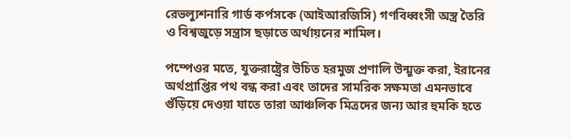রেভল্যুশনারি গার্ড কর্পসকে (আইআরজিসি) গণবিধ্বংসী অস্ত্র তৈরি ও বিশ্বজুড়ে সন্ত্রাস ছড়াতে অর্থায়নের শামিল।

পম্পেওর মতে, যুক্তরাষ্ট্রের উচিত হরমুজ প্রণালি উন্মুক্ত করা, ইরানের অর্থপ্রাপ্তির পথ বন্ধ করা এবং তাদের সামরিক সক্ষমতা এমনভাবে গুঁড়িয়ে দেওয়া যাতে তারা আঞ্চলিক মিত্রদের জন্য আর হুমকি হতে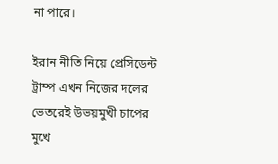না পারে।

ইরান নীতি নিয়ে প্রেসিডেন্ট ট্রাম্প এখন নিজের দলের ভেতরেই উভয়মুখী চাপের মুখে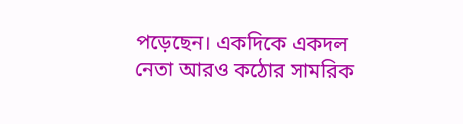পড়েছেন। একদিকে একদল নেতা আরও কঠোর সামরিক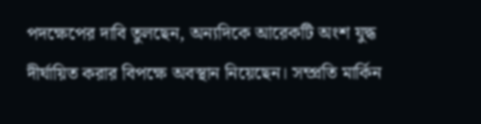পদক্ষেপের দাবি তুলছেন, অন্যদিকে আরেকটি অংশ যুদ্ধ দীর্ঘায়িত করার বিপক্ষে অবস্থান নিয়েছেন। সম্প্রতি মার্কিন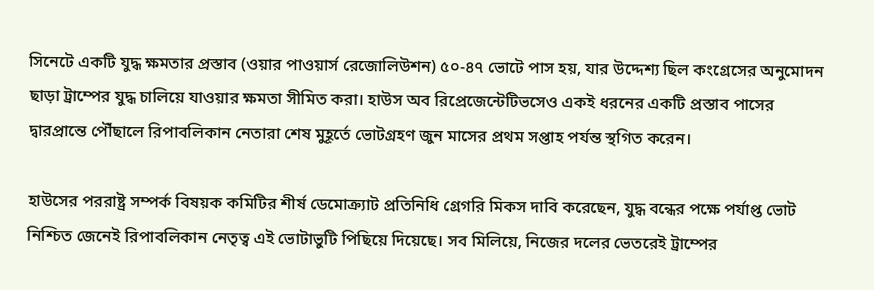সিনেটে একটি যুদ্ধ ক্ষমতার প্রস্তাব (ওয়ার পাওয়ার্স রেজোলিউশন) ৫০-৪৭ ভোটে পাস হয়, যার উদ্দেশ্য ছিল কংগ্রেসের অনুমোদন ছাড়া ট্রাম্পের যুদ্ধ চালিয়ে যাওয়ার ক্ষমতা সীমিত করা। হাউস অব রিপ্রেজেন্টেটিভসেও একই ধরনের একটি প্রস্তাব পাসের দ্বারপ্রান্তে পৌঁছালে রিপাবলিকান নেতারা শেষ মুহূর্তে ভোটগ্রহণ জুন মাসের প্রথম সপ্তাহ পর্যন্ত স্থগিত করেন।

হাউসের পররাষ্ট্র সম্পর্ক বিষয়ক কমিটির শীর্ষ ডেমোক্র্যাট প্রতিনিধি গ্রেগরি মিকস দাবি করেছেন, যুদ্ধ বন্ধের পক্ষে পর্যাপ্ত ভোট নিশ্চিত জেনেই রিপাবলিকান নেতৃত্ব এই ভোটাভুটি পিছিয়ে দিয়েছে। সব মিলিয়ে, নিজের দলের ভেতরেই ট্রাম্পের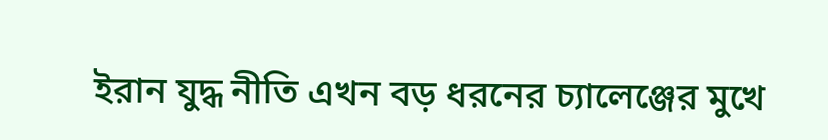ইরান যুদ্ধ নীতি এখন বড় ধরনের চ্যালেঞ্জের মুখে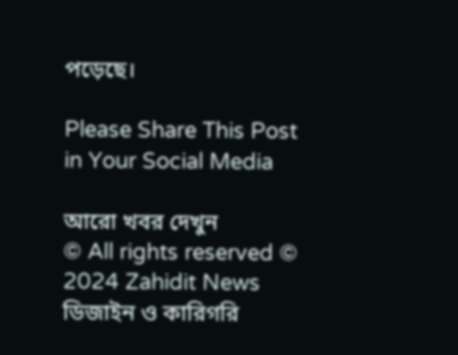পড়েছে।

Please Share This Post in Your Social Media

আরো খবর দেখুন
© All rights reserved © 2024 Zahidit News
ডিজাইন ও কারিগরি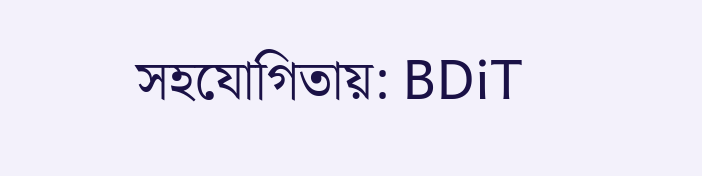সহযোগিতায়: BDiT